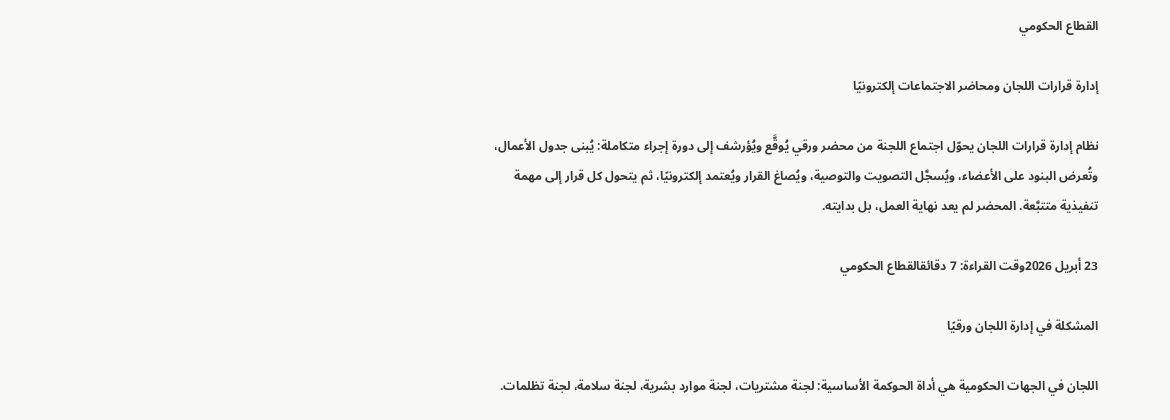القطاع الحكومي

إدارة قرارات اللجان ومحاضر الاجتماعات إلكترونيًا

نظام إدارة قرارات اللجان يحوّل اجتماع اللجنة من محضر ورقي يُوقَّع ويُؤرشف إلى دورة إجراء متكاملة: يُبنى جدول الأعمال، وتُعرض البنود على الأعضاء، ويُسجَّل التصويت والتوصية، ويُصاغ القرار ويُعتمد إلكترونيًا، ثم يتحول كل قرار إلى مهمة تنفيذية متتبَّعة. المحضر لم يعد نهاية العمل، بل بدايته.

23 أبريل 2026وقت القراءة: 7 دقائقالقطاع الحكومي

المشكلة في إدارة اللجان ورقيًا

اللجان في الجهات الحكومية هي أداة الحوكمة الأساسية: لجنة مشتريات، لجنة موارد بشرية، لجنة سلامة، لجنة تظلمات.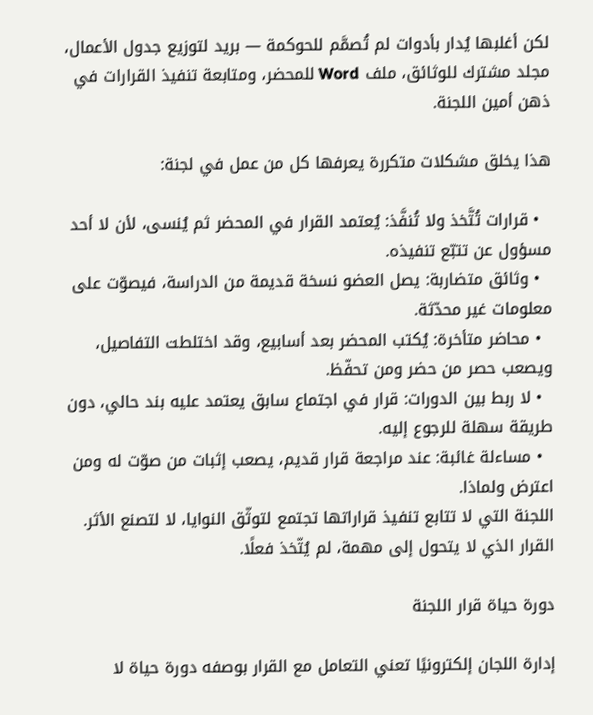لكن أغلبها يُدار بأدوات لم تُصمَّم للحوكمة — بريد لتوزيع جدول الأعمال، مجلد مشترك للوثائق، ملف Word للمحضر، ومتابعة تنفيذ القرارات في ذهن أمين اللجنة.

هذا يخلق مشكلات متكررة يعرفها كل من عمل في لجنة:

  • قرارات تُتَّخذ ولا تُنفَّذ: يُعتمد القرار في المحضر ثم يُنسى، لأن لا أحد مسؤول عن تتبّع تنفيذه.
  • وثائق متضاربة: يصل العضو نسخة قديمة من الدراسة، فيصوّت على معلومات غير محدّثة.
  • محاضر متأخرة: يُكتب المحضر بعد أسابيع، وقد اختلطت التفاصيل، ويصعب حصر من حضر ومن تحفّظ.
  • لا ربط بين الدورات: قرار في اجتماع سابق يعتمد عليه بند حالي، دون طريقة سهلة للرجوع إليه.
  • مساءلة غائبة: عند مراجعة قرار قديم، يصعب إثبات من صوّت له ومن اعترض ولماذا.
اللجنة التي لا تتابع تنفيذ قراراتها تجتمع لتوثّق النوايا، لا لتصنع الأثر. القرار الذي لا يتحول إلى مهمة، لم يُتّخذ فعلًا.

دورة حياة قرار اللجنة

إدارة اللجان إلكترونيًا تعني التعامل مع القرار بوصفه دورة حياة لا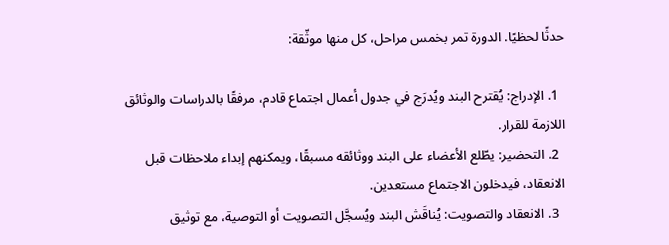حدثًا لحظيًا. الدورة تمر بخمس مراحل، كل منها موثّقة:

  1. الإدراج: يُقترح البند ويُدرَج في جدول أعمال اجتماع قادم، مرفقًا بالدراسات والوثائق اللازمة للقرار.
  2. التحضير: يطّلع الأعضاء على البند ووثائقه مسبقًا، ويمكنهم إبداء ملاحظات قبل الانعقاد، فيدخلون الاجتماع مستعدين.
  3. الانعقاد والتصويت: يُناقَش البند ويُسجَّل التصويت أو التوصية، مع توثيق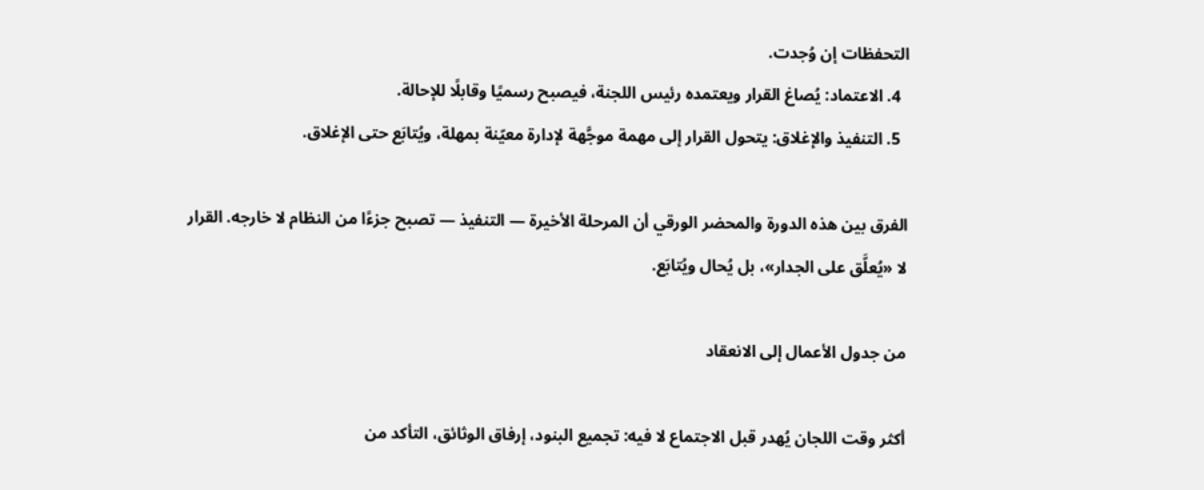التحفظات إن وُجدت.
  4. الاعتماد: يُصاغ القرار ويعتمده رئيس اللجنة، فيصبح رسميًا وقابلًا للإحالة.
  5. التنفيذ والإغلاق: يتحول القرار إلى مهمة موجَّهة لإدارة معيّنة بمهلة، ويُتابَع حتى الإغلاق.

الفرق بين هذه الدورة والمحضر الورقي أن المرحلة الأخيرة — التنفيذ — تصبح جزءًا من النظام لا خارجه. القرار لا «يُعلَّق على الجدار»، بل يُحال ويُتابَع.

من جدول الأعمال إلى الانعقاد

أكثر وقت اللجان يُهدر قبل الاجتماع لا فيه: تجميع البنود، إرفاق الوثائق، التأكد من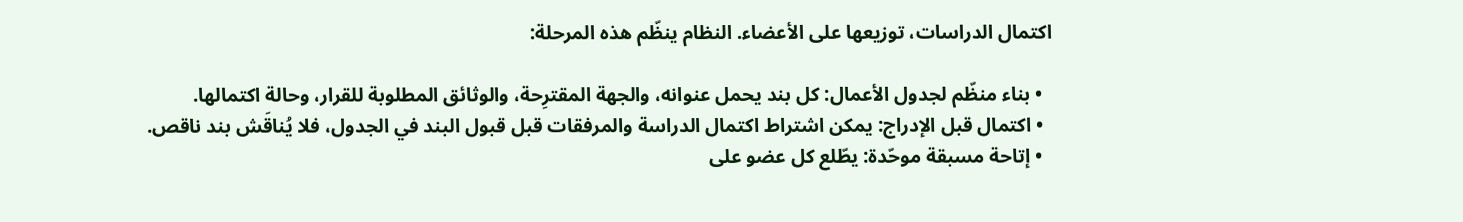اكتمال الدراسات، توزيعها على الأعضاء. النظام ينظّم هذه المرحلة:

  • بناء منظّم لجدول الأعمال: كل بند يحمل عنوانه، والجهة المقترِحة، والوثائق المطلوبة للقرار، وحالة اكتمالها.
  • اكتمال قبل الإدراج: يمكن اشتراط اكتمال الدراسة والمرفقات قبل قبول البند في الجدول، فلا يُناقَش بند ناقص.
  • إتاحة مسبقة موحّدة: يطّلع كل عضو على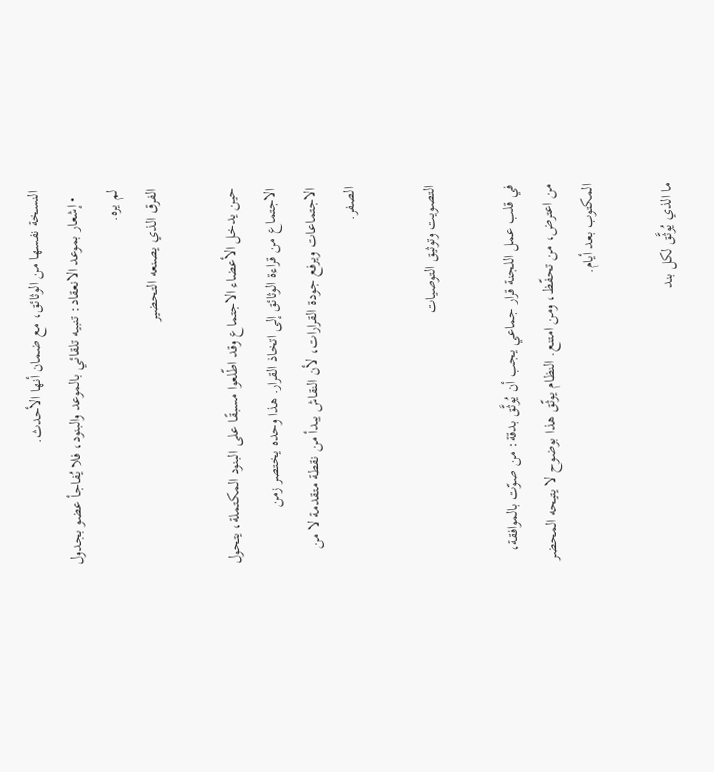النسخة نفسها من الوثائق، مع ضمان أنها الأحدث.
  • إشعار بموعد الانعقاد: تنبيه تلقائي بالموعد والبنود، فلا يُفاجأ عضو بجدول لم يره.
الفرق الذي يصنعه التحضير

حين يدخل الأعضاء الاجتماع وقد اطّلعوا مسبقًا على البنود المكتملة، يتحول الاجتماع من قراءة الوثائق إلى اتخاذ القرار. هذا وحده يختصر زمن الاجتماعات ويرفع جودة القرارات، لأن النقاش يبدأ من نقطة متقدمة لا من الصفر.

التصويت وتوثيق التوصيات

في قلب عمل اللجنة قرار جماعي يجب أن يُوثَّق بدقة: من صوّت بالموافقة، من اعترض، من تحفّظ، ومن امتنع. النظام يوثّق هذا بوضوح لا يتيحه المحضر المكتوب بعد أيام.

ما الذي يُوثَّق لكل بند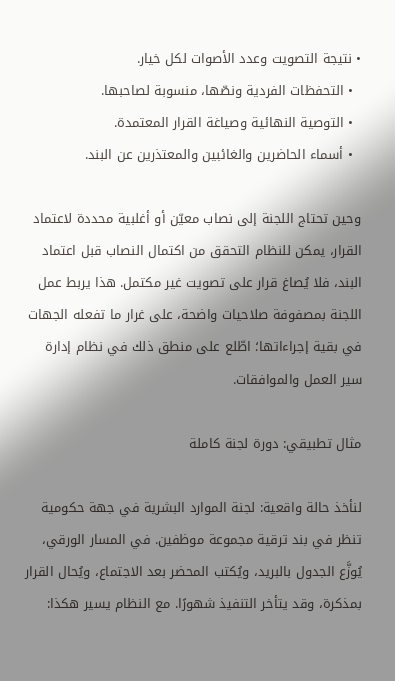• نتيجة التصويت وعدد الأصوات لكل خيار.
  • التحفظات الفردية ونصّها، منسوبة لصاحبها.
  • التوصية النهائية وصياغة القرار المعتمدة.
  • أسماء الحاضرين والغائبين والمعتذرين عن البند.

وحين تحتاج اللجنة إلى نصاب معيّن أو أغلبية محددة لاعتماد القرار، يمكن للنظام التحقق من اكتمال النصاب قبل اعتماد البند، فلا يُصاغ قرار على تصويت غير مكتمل. هذا يربط عمل اللجنة بمصفوفة صلاحيات واضحة، على غرار ما تفعله الجهات في بقية إجراءاتها؛ اطّلع على منطق ذلك في نظام إدارة سير العمل والموافقات.

مثال تطبيقي: دورة لجنة كاملة

لنأخذ حالة واقعية: لجنة الموارد البشرية في جهة حكومية تنظر في بند ترقية مجموعة موظفين. في المسار الورقي، يُوزَّع الجدول بالبريد، ويُكتب المحضر بعد الاجتماع، ويُحال القرار بمذكرة، وقد يتأخر التنفيذ شهورًا. مع النظام يسير هكذا: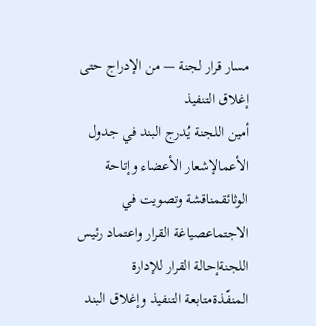مسار قرار لجنة — من الإدراج حتى إغلاق التنفيذ
أمين اللجنة يُدرج البند في جدول الأعمالإشعار الأعضاء وإتاحة الوثائقمناقشة وتصويت في الاجتماعصياغة القرار واعتماد رئيس اللجنةإحالة القرار للإدارة المنفّذةمتابعة التنفيذ وإغلاق البند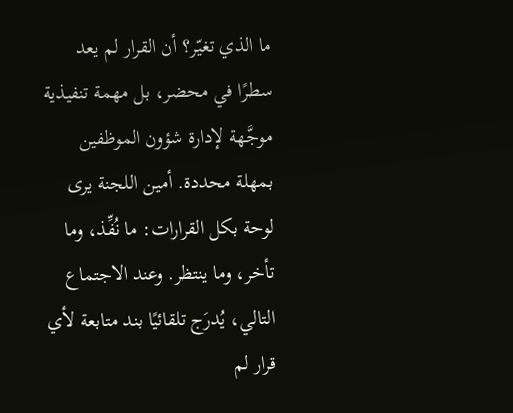ما الذي تغيّر؟ أن القرار لم يعد سطرًا في محضر، بل مهمة تنفيذية موجَّهة لإدارة شؤون الموظفين بمهلة محددة. أمين اللجنة يرى لوحة بكل القرارات: ما نُفِّذ، وما تأخر، وما ينتظر. وعند الاجتماع التالي، يُدرَج تلقائيًا بند متابعة لأي قرار لم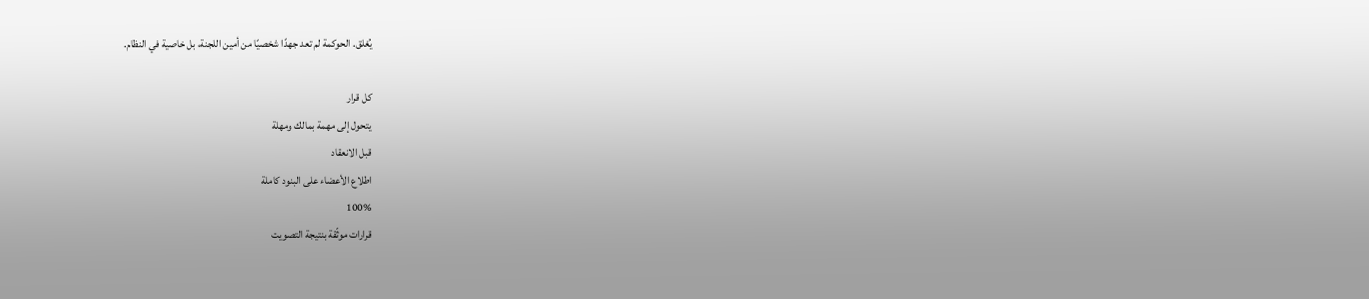يُغلق. الحوكمة لم تعد جهدًا شخصيًا من أمين اللجنة، بل خاصية في النظام.

كل قرار
يتحول إلى مهمة بمالك ومهلة
قبل الانعقاد
اطلاع الأعضاء على البنود كاملة
100%
قرارات موثّقة بنتيجة التصويت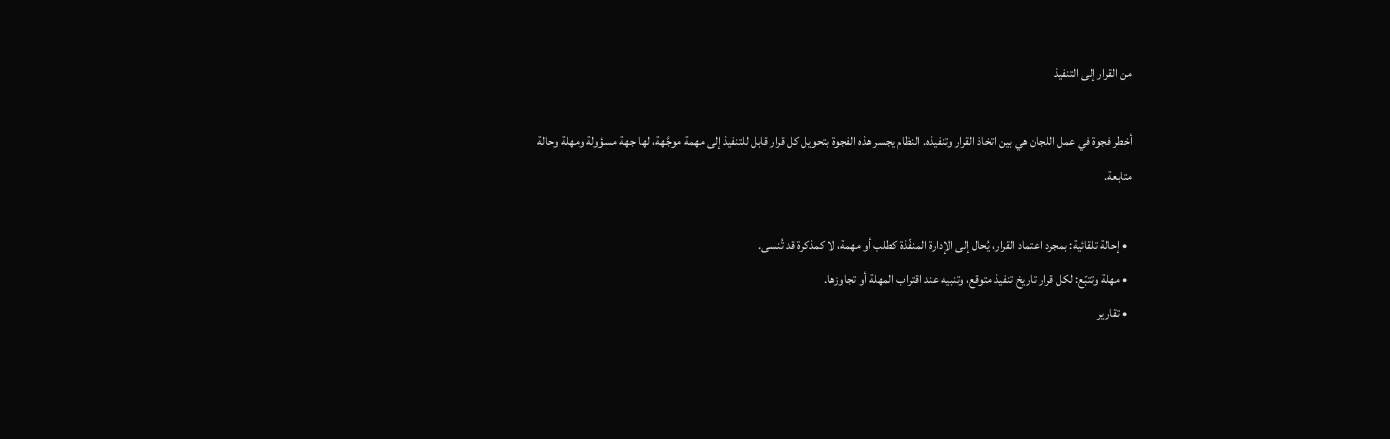من القرار إلى التنفيذ

أخطر فجوة في عمل اللجان هي بين اتخاذ القرار وتنفيذه. النظام يجسر هذه الفجوة بتحويل كل قرار قابل للتنفيذ إلى مهمة موجَّهة، لها جهة مسؤولة ومهلة وحالة متابعة.

  • إحالة تلقائية: بمجرد اعتماد القرار، يُحال إلى الإدارة المنفّذة كطلب أو مهمة، لا كمذكرة قد تُنسى.
  • مهلة وتتبّع: لكل قرار تاريخ تنفيذ متوقع، وتنبيه عند اقتراب المهلة أو تجاوزها.
  • تقارير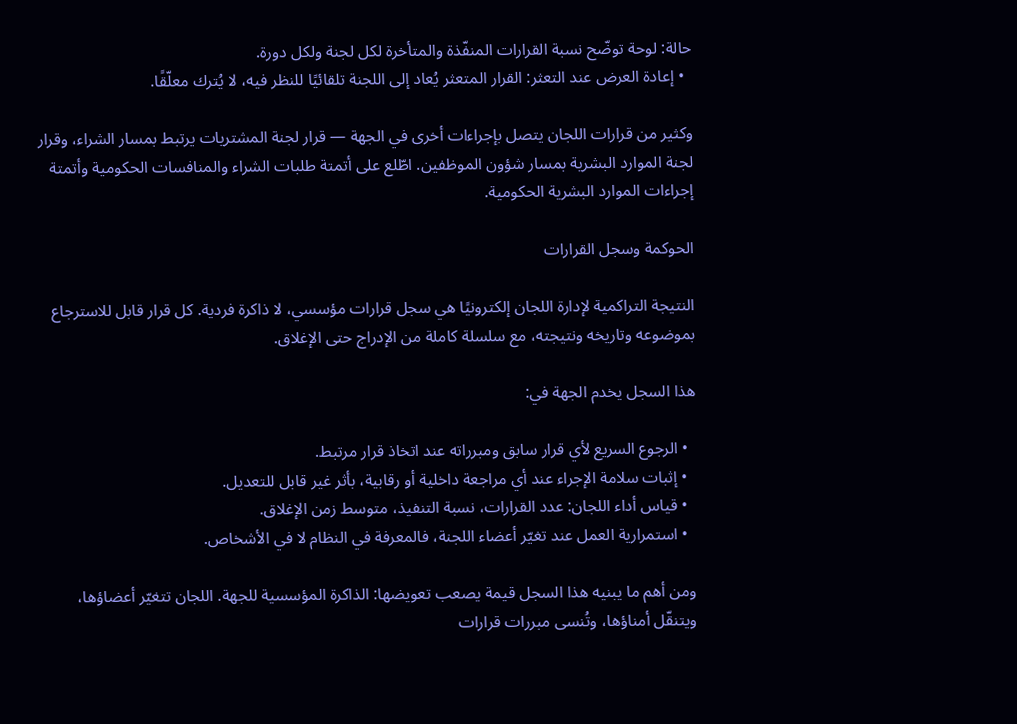حالة: لوحة توضّح نسبة القرارات المنفّذة والمتأخرة لكل لجنة ولكل دورة.
  • إعادة العرض عند التعثر: القرار المتعثر يُعاد إلى اللجنة تلقائيًا للنظر فيه، لا يُترك معلّقًا.

وكثير من قرارات اللجان يتصل بإجراءات أخرى في الجهة — قرار لجنة المشتريات يرتبط بمسار الشراء، وقرار لجنة الموارد البشرية بمسار شؤون الموظفين. اطّلع على أتمتة طلبات الشراء والمنافسات الحكومية وأتمتة إجراءات الموارد البشرية الحكومية.

الحوكمة وسجل القرارات

النتيجة التراكمية لإدارة اللجان إلكترونيًا هي سجل قرارات مؤسسي، لا ذاكرة فردية. كل قرار قابل للاسترجاع بموضوعه وتاريخه ونتيجته، مع سلسلة كاملة من الإدراج حتى الإغلاق.

هذا السجل يخدم الجهة في:

  • الرجوع السريع لأي قرار سابق ومبرراته عند اتخاذ قرار مرتبط.
  • إثبات سلامة الإجراء عند أي مراجعة داخلية أو رقابية، بأثر غير قابل للتعديل.
  • قياس أداء اللجان: عدد القرارات، نسبة التنفيذ، متوسط زمن الإغلاق.
  • استمرارية العمل عند تغيّر أعضاء اللجنة، فالمعرفة في النظام لا في الأشخاص.

ومن أهم ما يبنيه هذا السجل قيمة يصعب تعويضها: الذاكرة المؤسسية للجهة. اللجان تتغيّر أعضاؤها، ويتنقّل أمناؤها، وتُنسى مبررات قرارات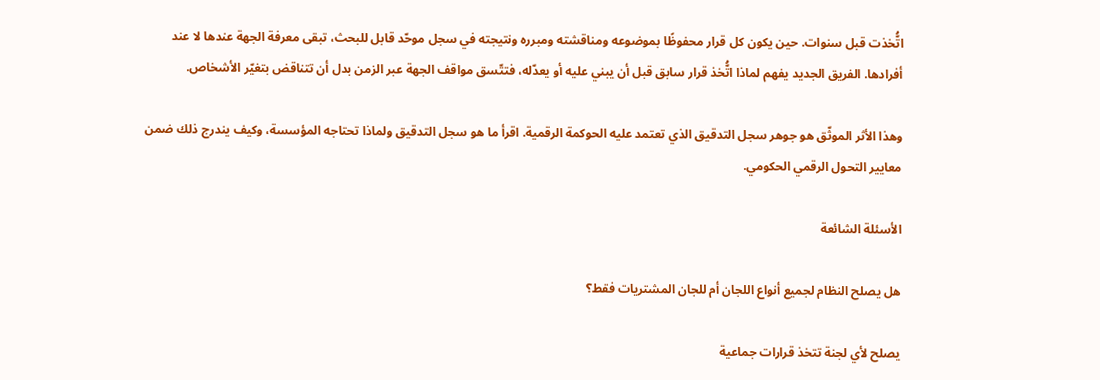اتُّخذت قبل سنوات. حين يكون كل قرار محفوظًا بموضوعه ومناقشته ومبرره ونتيجته في سجل موحّد قابل للبحث، تبقى معرفة الجهة عندها لا عند أفرادها. الفريق الجديد يفهم لماذا اتُّخذ قرار سابق قبل أن يبني عليه أو يعدّله، فتتّسق مواقف الجهة عبر الزمن بدل أن تتناقض بتغيّر الأشخاص.

وهذا الأثر الموثّق هو جوهر سجل التدقيق الذي تعتمد عليه الحوكمة الرقمية. اقرأ ما هو سجل التدقيق ولماذا تحتاجه المؤسسة، وكيف يندرج ذلك ضمن معايير التحول الرقمي الحكومي.

الأسئلة الشائعة

هل يصلح النظام لجميع أنواع اللجان أم للجان المشتريات فقط؟

يصلح لأي لجنة تتخذ قرارات جماعية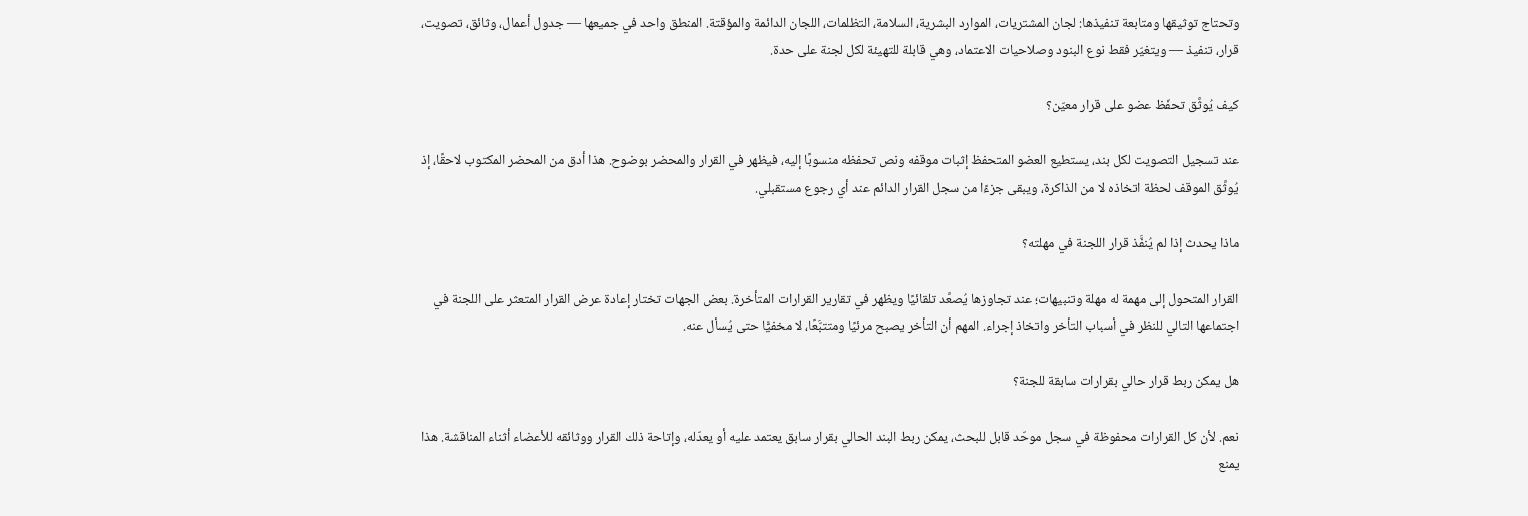وتحتاج توثيقها ومتابعة تنفيذها: لجان المشتريات، الموارد البشرية، السلامة، التظلمات، اللجان الدائمة والمؤقتة. المنطق واحد في جميعها — جدول أعمال، وثائق، تصويت، قرار، تنفيذ — ويتغيّر فقط نوع البنود وصلاحيات الاعتماد، وهي قابلة للتهيئة لكل لجنة على حدة.

كيف يُوثَّق تحفّظ عضو على قرار معيّن؟

عند تسجيل التصويت لكل بند، يستطيع العضو المتحفظ إثبات موقفه ونص تحفظه منسوبًا إليه، فيظهر في القرار والمحضر بوضوح. هذا أدق من المحضر المكتوب لاحقًا، إذ يُوثَّق الموقف لحظة اتخاذه لا من الذاكرة، ويبقى جزءًا من سجل القرار الدائم عند أي رجوع مستقبلي.

ماذا يحدث إذا لم يُنفَّذ قرار اللجنة في مهلته؟

القرار المتحول إلى مهمة له مهلة وتنبيهات؛ عند تجاوزها يُصعَّد تلقائيًا ويظهر في تقارير القرارات المتأخرة. بعض الجهات تختار إعادة عرض القرار المتعثر على اللجنة في اجتماعها التالي للنظر في أسباب التأخر واتخاذ إجراء. المهم أن التأخر يصبح مرئيًا ومتتبَّعًا، لا مخفيًّا حتى يُسأل عنه.

هل يمكن ربط قرار حالي بقرارات سابقة للجنة؟

نعم. لأن كل القرارات محفوظة في سجل موحّد قابل للبحث، يمكن ربط البند الحالي بقرار سابق يعتمد عليه أو يعدّله، وإتاحة ذلك القرار ووثائقه للأعضاء أثناء المناقشة. هذا يمنع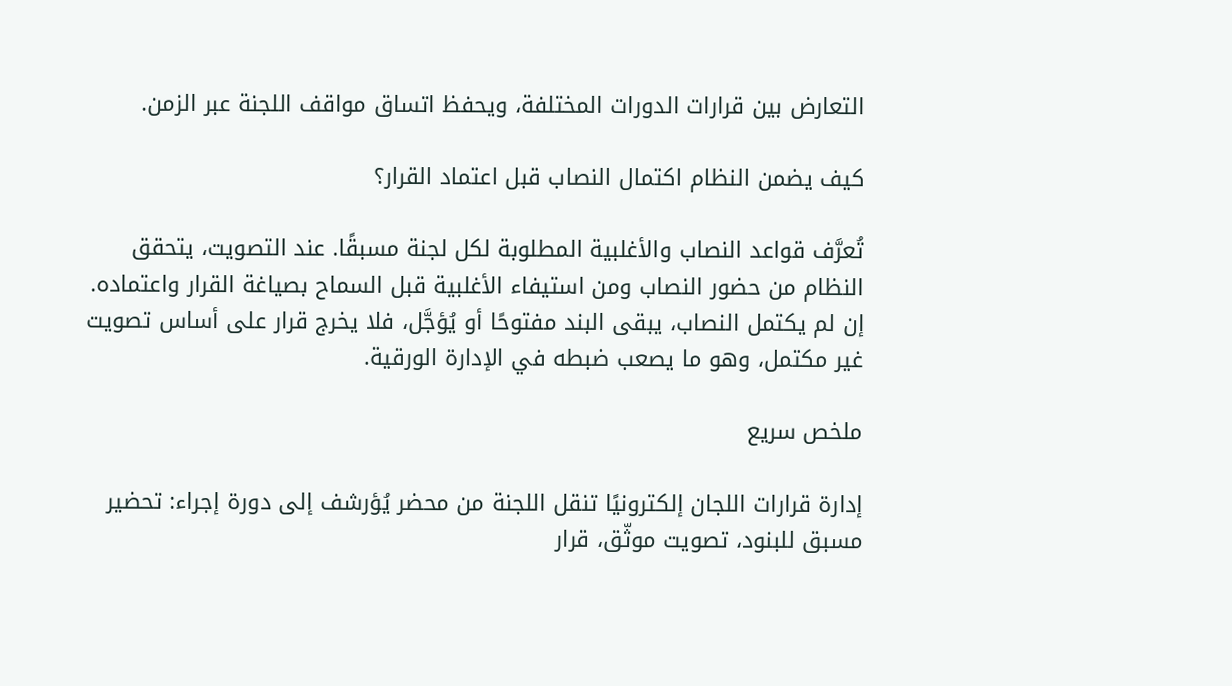التعارض بين قرارات الدورات المختلفة، ويحفظ اتساق مواقف اللجنة عبر الزمن.

كيف يضمن النظام اكتمال النصاب قبل اعتماد القرار؟

تُعرَّف قواعد النصاب والأغلبية المطلوبة لكل لجنة مسبقًا. عند التصويت، يتحقق النظام من حضور النصاب ومن استيفاء الأغلبية قبل السماح بصياغة القرار واعتماده. إن لم يكتمل النصاب، يبقى البند مفتوحًا أو يُؤجَّل، فلا يخرج قرار على أساس تصويت غير مكتمل، وهو ما يصعب ضبطه في الإدارة الورقية.

ملخص سريع

إدارة قرارات اللجان إلكترونيًا تنقل اللجنة من محضر يُؤرشف إلى دورة إجراء: تحضير مسبق للبنود، تصويت موثّق، قرار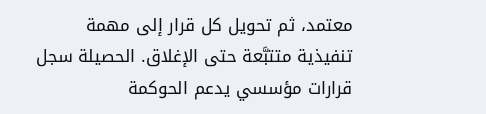معتمد، ثم تحويل كل قرار إلى مهمة تنفيذية متتبَّعة حتى الإغلاق. الحصيلة سجل قرارات مؤسسي يدعم الحوكمة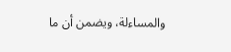والمساءلة، ويضمن أن ما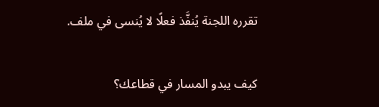تقرره اللجنة يُنفَّذ فعلًا لا يُنسى في ملف.

كيف يبدو المسار في قطاعك؟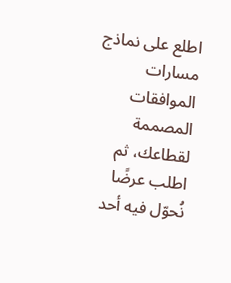اطلع على نماذج مسارات الموافقات المصممة لقطاعك، ثم اطلب عرضًا نُحوّل فيه أحد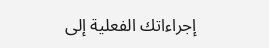إجراءاتك الفعلية إلى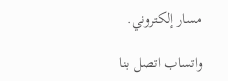مسار إلكتروني.

واتساب اتصل بنا